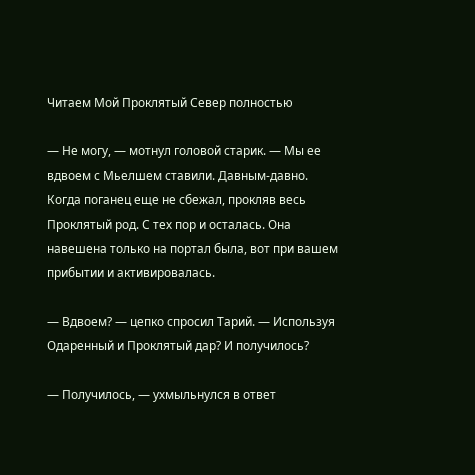Читаем Мой Проклятый Север полностью

— Не могу, — мотнул головой старик. — Мы ее вдвоем с Мьелшем ставили. Давным-давно. Когда поганец еще не сбежал, прокляв весь Проклятый род. С тех пор и осталась. Она навешена только на портал была, вот при вашем прибытии и активировалась.

— Вдвоем? — цепко спросил Тарий. — Используя Одаренный и Проклятый дар? И получилось?

— Получилось, — ухмыльнулся в ответ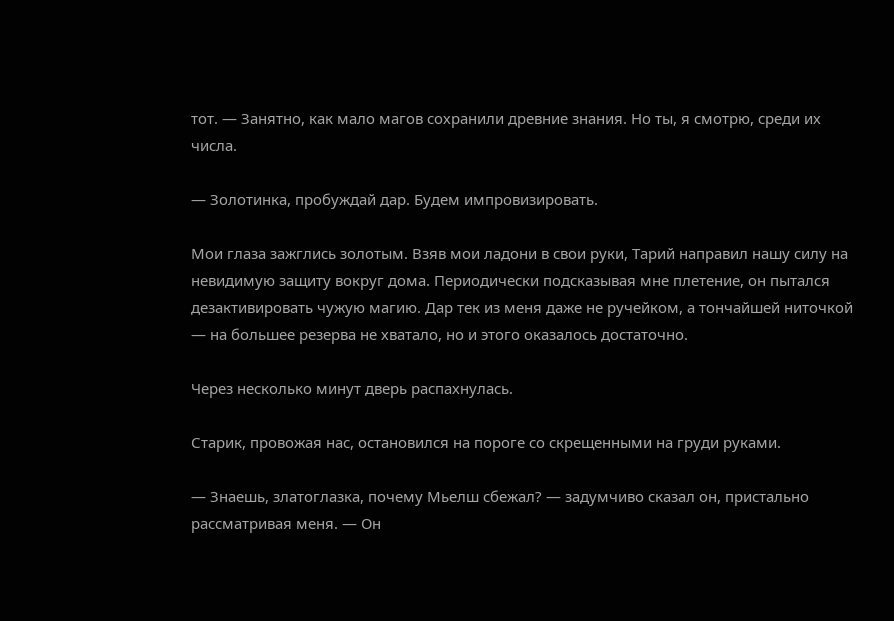тот. — Занятно, как мало магов сохранили древние знания. Но ты, я смотрю, среди их числа.

— Золотинка, пробуждай дар. Будем импровизировать.

Мои глаза зажглись золотым. Взяв мои ладони в свои руки, Тарий направил нашу силу на невидимую защиту вокруг дома. Периодически подсказывая мне плетение, он пытался дезактивировать чужую магию. Дар тек из меня даже не ручейком, а тончайшей ниточкой — на большее резерва не хватало, но и этого оказалось достаточно.

Через несколько минут дверь распахнулась.

Старик, провожая нас, остановился на пороге со скрещенными на груди руками.

— Знаешь, златоглазка, почему Мьелш сбежал? — задумчиво сказал он, пристально рассматривая меня. — Он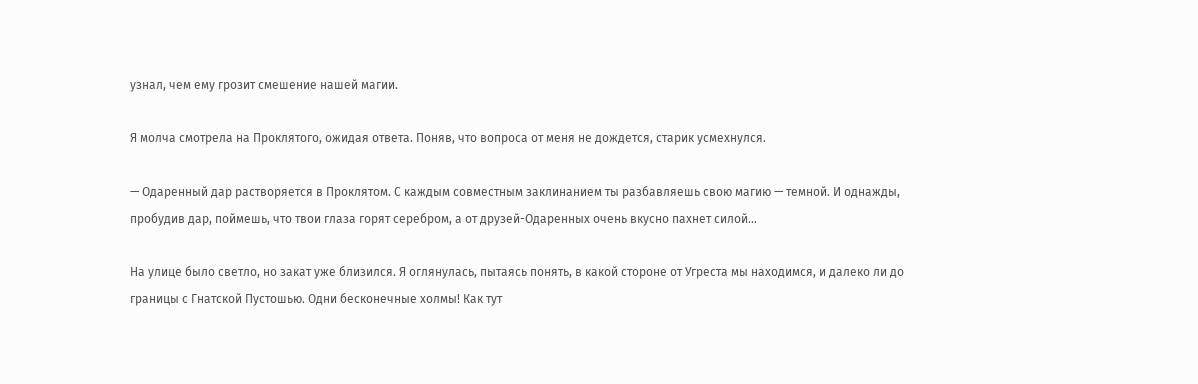узнал, чем ему грозит смешение нашей магии.

Я молча смотрела на Проклятого, ожидая ответа. Поняв, что вопроса от меня не дождется, старик усмехнулся.

— Одаренный дар растворяется в Проклятом. С каждым совместным заклинанием ты разбавляешь свою магию — темной. И однажды, пробудив дар, поймешь, что твои глаза горят серебром, а от друзей-Одаренных очень вкусно пахнет силой…

На улице было светло, но закат уже близился. Я оглянулась, пытаясь понять, в какой стороне от Угреста мы находимся, и далеко ли до границы с Гнатской Пустошью. Одни бесконечные холмы! Как тут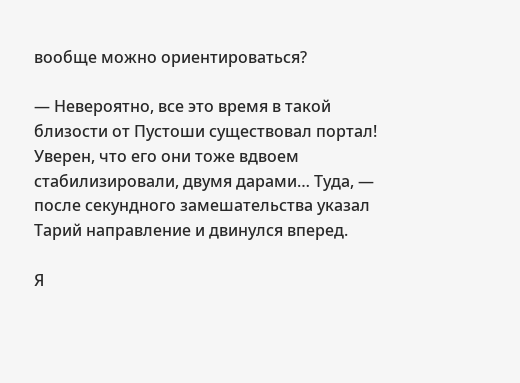вообще можно ориентироваться?

— Невероятно, все это время в такой близости от Пустоши существовал портал! Уверен, что его они тоже вдвоем стабилизировали, двумя дарами… Туда, — после секундного замешательства указал Тарий направление и двинулся вперед.

Я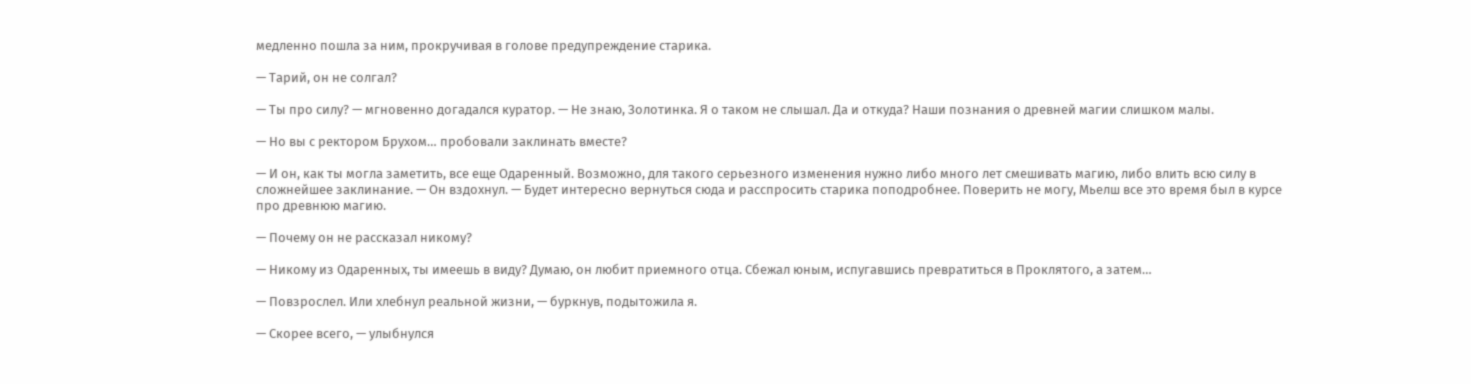медленно пошла за ним, прокручивая в голове предупреждение старика.

— Тарий, он не солгал?

— Ты про силу? — мгновенно догадался куратор. — Не знаю, Золотинка. Я о таком не слышал. Да и откуда? Наши познания о древней магии слишком малы.

— Но вы с ректором Брухом… пробовали заклинать вместе?

— И он, как ты могла заметить, все еще Одаренный. Возможно, для такого серьезного изменения нужно либо много лет смешивать магию, либо влить всю силу в сложнейшее заклинание. — Он вздохнул. — Будет интересно вернуться сюда и расспросить старика поподробнее. Поверить не могу, Мьелш все это время был в курсе про древнюю магию.

— Почему он не рассказал никому?

— Никому из Одаренных, ты имеешь в виду? Думаю, он любит приемного отца. Сбежал юным, испугавшись превратиться в Проклятого, а затем…

— Повзрослел. Или хлебнул реальной жизни, — буркнув, подытожила я.

— Скорее всего, — улыбнулся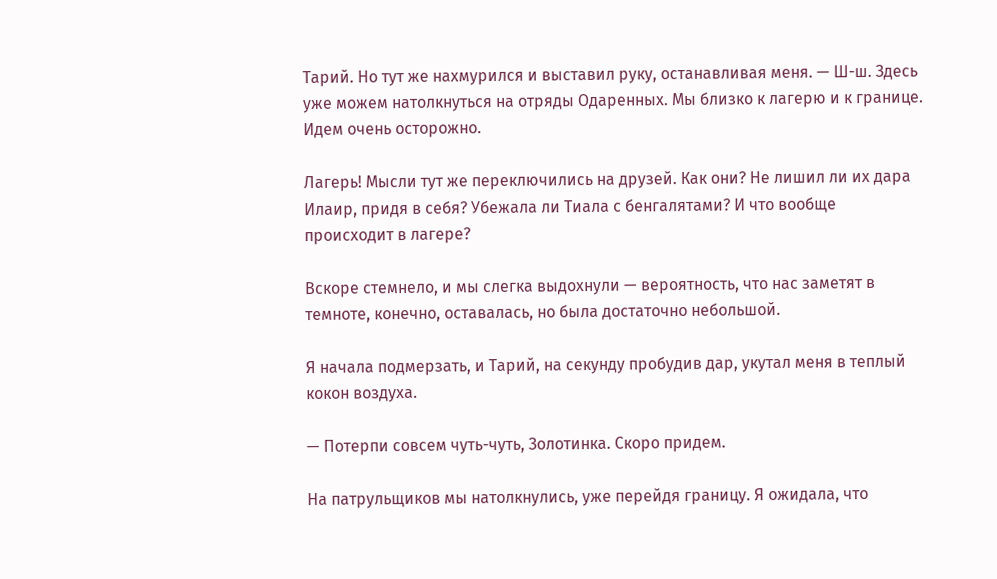Тарий. Но тут же нахмурился и выставил руку, останавливая меня. — Ш-ш. Здесь уже можем натолкнуться на отряды Одаренных. Мы близко к лагерю и к границе. Идем очень осторожно.

Лагерь! Мысли тут же переключились на друзей. Как они? Не лишил ли их дара Илаир, придя в себя? Убежала ли Тиала с бенгалятами? И что вообще происходит в лагере?

Вскоре стемнело, и мы слегка выдохнули — вероятность, что нас заметят в темноте, конечно, оставалась, но была достаточно небольшой.

Я начала подмерзать, и Тарий, на секунду пробудив дар, укутал меня в теплый кокон воздуха.

— Потерпи совсем чуть-чуть, Золотинка. Скоро придем.

На патрульщиков мы натолкнулись, уже перейдя границу. Я ожидала, что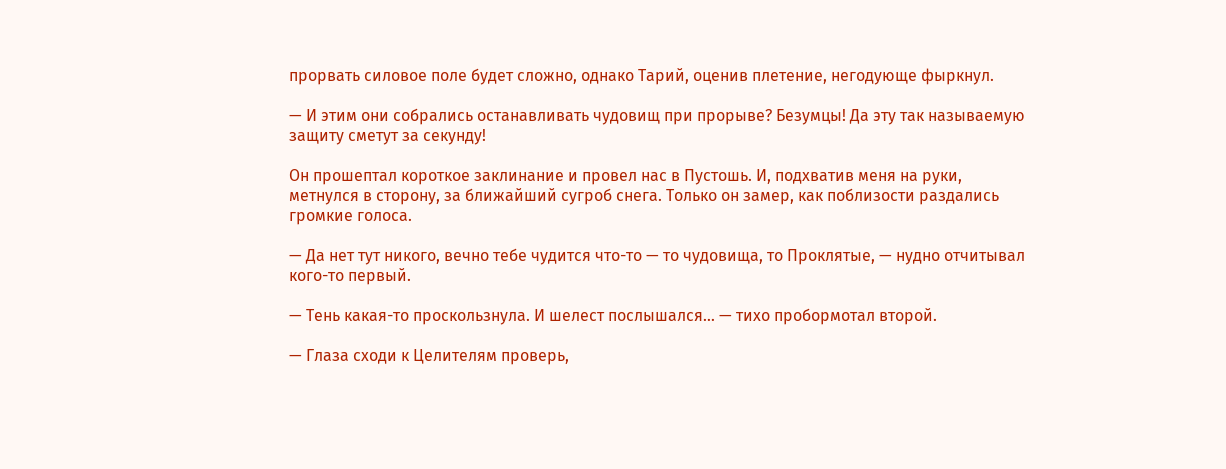прорвать силовое поле будет сложно, однако Тарий, оценив плетение, негодующе фыркнул.

— И этим они собрались останавливать чудовищ при прорыве? Безумцы! Да эту так называемую защиту сметут за секунду!

Он прошептал короткое заклинание и провел нас в Пустошь. И, подхватив меня на руки, метнулся в сторону, за ближайший сугроб снега. Только он замер, как поблизости раздались громкие голоса.

— Да нет тут никого, вечно тебе чудится что-то — то чудовища, то Проклятые, — нудно отчитывал кого-то первый.

— Тень какая-то проскользнула. И шелест послышался… — тихо пробормотал второй.

— Глаза сходи к Целителям проверь,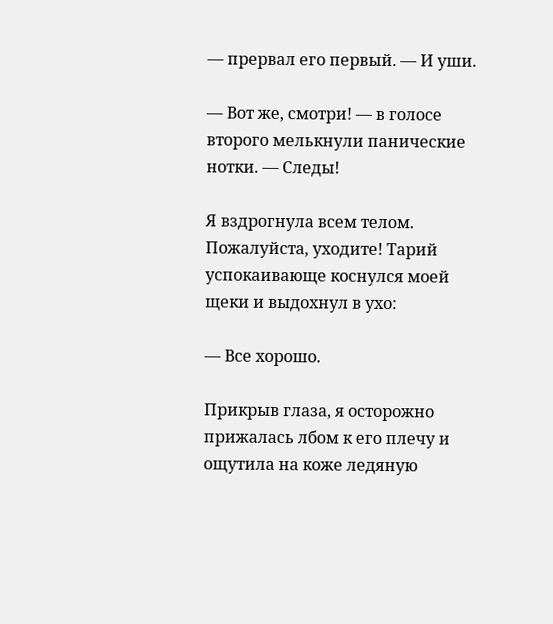— прервал его первый. — И уши.

— Вот же, смотри! — в голосе второго мелькнули панические нотки. — Следы!

Я вздрогнула всем телом. Пожалуйста, уходите! Тарий успокаивающе коснулся моей щеки и выдохнул в ухо:

— Все хорошо.

Прикрыв глаза, я осторожно прижалась лбом к его плечу и ощутила на коже ледяную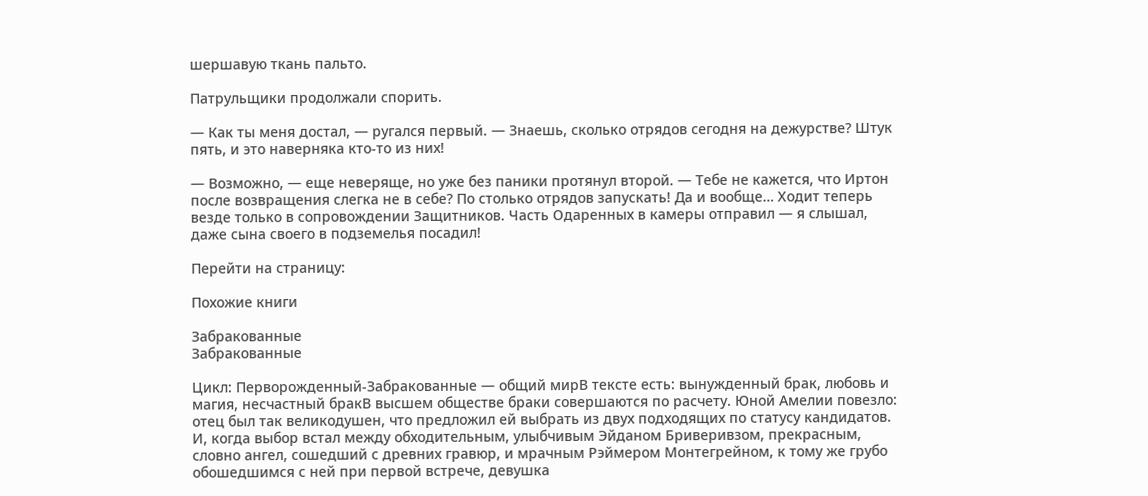шершавую ткань пальто.

Патрульщики продолжали спорить.

— Как ты меня достал, — ругался первый. — Знаешь, сколько отрядов сегодня на дежурстве? Штук пять, и это наверняка кто-то из них!

— Возможно, — еще неверяще, но уже без паники протянул второй. — Тебе не кажется, что Иртон после возвращения слегка не в себе? По столько отрядов запускать! Да и вообще… Ходит теперь везде только в сопровождении Защитников. Часть Одаренных в камеры отправил — я слышал, даже сына своего в подземелья посадил!

Перейти на страницу:

Похожие книги

Забракованные
Забракованные

Цикл: Перворожденный-Забракованные — общий мирВ тексте есть: вынужденный брак, любовь и магия, несчастный бракВ высшем обществе браки совершаются по расчету. Юной Амелии повезло: отец был так великодушен, что предложил ей выбрать из двух подходящих по статусу кандидатов. И, когда выбор встал между обходительным, улыбчивым Эйданом Бриверивзом, прекрасным, словно ангел, сошедший с древних гравюр, и мрачным Рэймером Монтегрейном, к тому же грубо обошедшимся с ней при первой встрече, девушка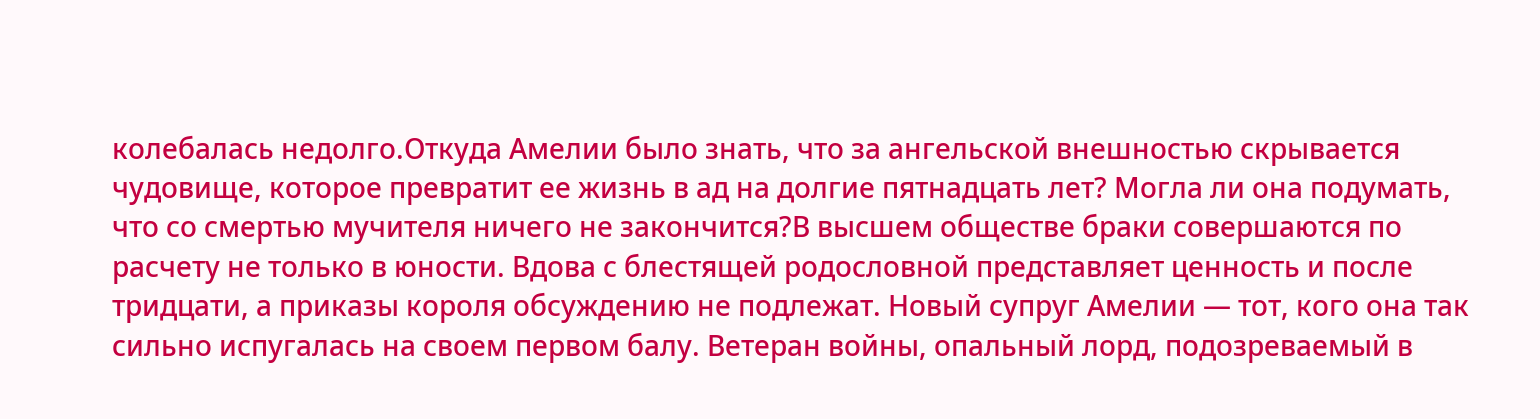колебалась недолго.Откуда Амелии было знать, что за ангельской внешностью скрывается чудовище, которое превратит ее жизнь в ад на долгие пятнадцать лет? Могла ли она подумать, что со смертью мучителя ничего не закончится?В высшем обществе браки совершаются по расчету не только в юности. Вдова с блестящей родословной представляет ценность и после тридцати, а приказы короля обсуждению не подлежат. Новый супруг Амелии — тот, кого она так сильно испугалась на своем первом балу. Ветеран войны, опальный лорд, подозреваемый в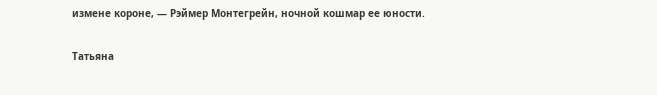измене короне, — Рэймер Монтегрейн, ночной кошмар ее юности.

Татьяна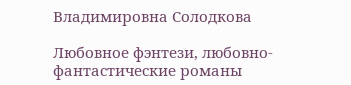Владимировна Солодкова

Любовное фэнтези, любовно-фантастические романы